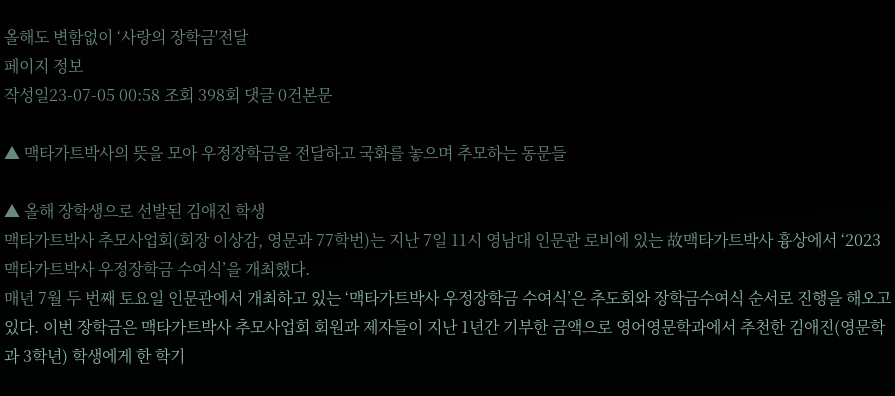올해도 변함없이 ‘사랑의 장학금'전달
페이지 정보
작성일23-07-05 00:58 조회 398회 댓글 0건본문

▲ 맥타가트박사의 뜻을 모아 우정장학금을 전달하고 국화를 놓으며 추모하는 동문들

▲ 올해 장학생으로 선발된 김애진 학생
맥타가트박사 추모사업회(회장 이상감, 영문과 77학번)는 지난 7일 11시 영남대 인문관 로비에 있는 故맥타가트박사 흉상에서 ‘2023 맥타가트박사 우정장학금 수여식’을 개최했다.
매년 7월 두 번째 토요일 인문관에서 개최하고 있는 ‘맥타가트박사 우정장학금 수여식’은 추도회와 장학금수여식 순서로 진행을 해오고 있다. 이번 장학금은 맥타가트박사 추모사업회 회원과 제자들이 지난 1년간 기부한 금액으로 영어영문학과에서 추천한 김애진(영문학과 3학년) 학생에게 한 학기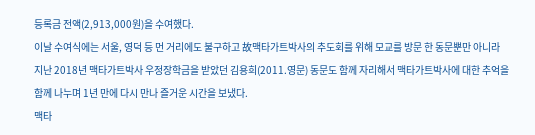등록금 전액(2,913,000원)을 수여했다.
이날 수여식에는 서울, 영덕 등 먼 거리에도 불구하고 故맥타가트박사의 추도회를 위해 모교를 방문 한 동문뿐만 아니라 지난 2018년 맥타가트박사 우정장학금을 받았던 김용희(2011.영문) 동문도 함께 자리해서 맥타가트박사에 대한 추억을 함께 나누며 1년 만에 다시 만나 즐거운 시간을 보냈다.
맥타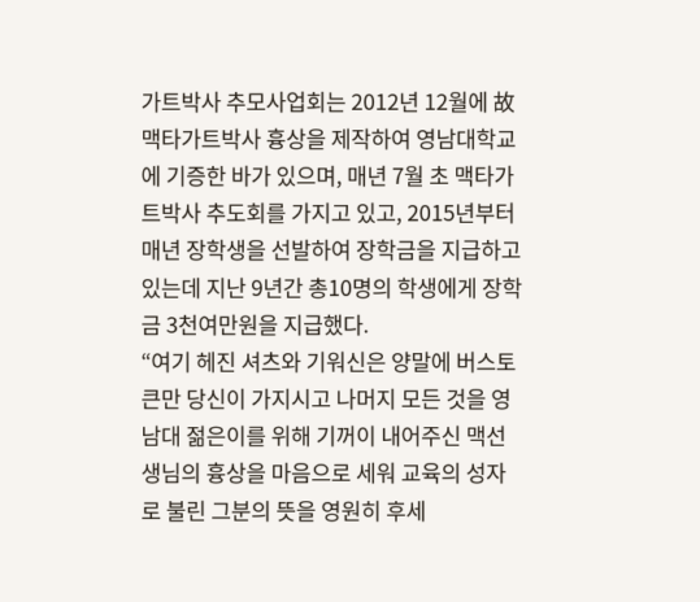가트박사 추모사업회는 2012년 12월에 故맥타가트박사 흉상을 제작하여 영남대학교에 기증한 바가 있으며, 매년 7월 초 맥타가트박사 추도회를 가지고 있고, 2015년부터 매년 장학생을 선발하여 장학금을 지급하고 있는데 지난 9년간 총10명의 학생에게 장학금 3천여만원을 지급했다.
“여기 헤진 셔츠와 기워신은 양말에 버스토큰만 당신이 가지시고 나머지 모든 것을 영남대 젊은이를 위해 기꺼이 내어주신 맥선생님의 흉상을 마음으로 세워 교육의 성자로 불린 그분의 뜻을 영원히 후세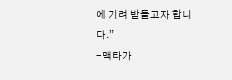에 기려 받들고자 합니다.”
-맥타가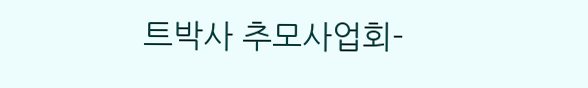트박사 추모사업회-